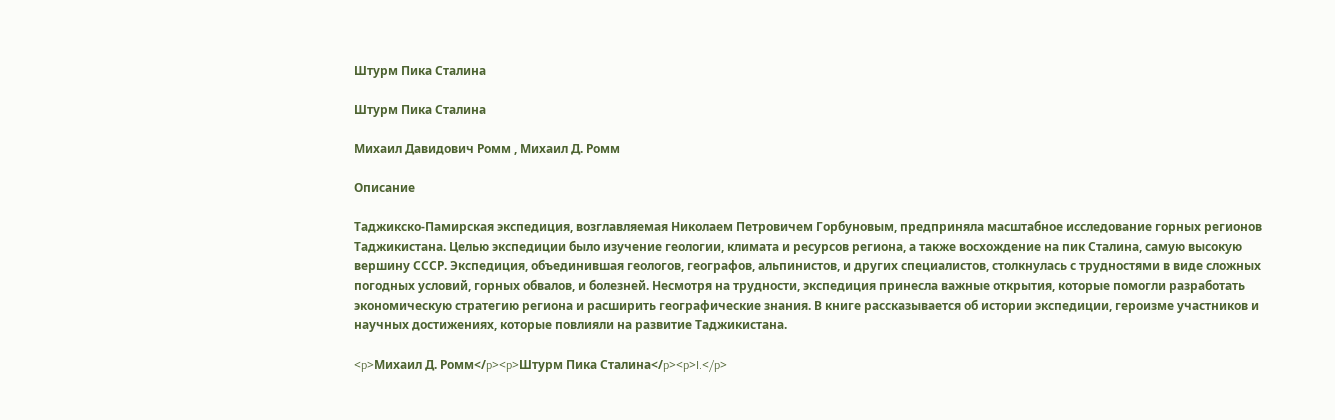Штурм Пика Сталина

Штурм Пика Сталина

Михаил Давидович Ромм , Михаил Д. Ромм

Описание

Таджикско-Памирская экспедиция, возглавляемая Николаем Петровичем Горбуновым, предприняла масштабное исследование горных регионов Таджикистана. Целью экспедиции было изучение геологии, климата и ресурсов региона, а также восхождение на пик Сталина, самую высокую вершину СССР. Экспедиция, объединившая геологов, географов, альпинистов, и других специалистов, столкнулась с трудностями в виде сложных погодных условий, горных обвалов, и болезней. Несмотря на трудности, экспедиция принесла важные открытия, которые помогли разработать экономическую стратегию региона и расширить географические знания. В книге рассказывается об истории экспедиции, героизме участников и научных достижениях, которые повлияли на развитие Таджикистана.

<p>Михаил Д. Ромм</p><p>Штурм Пика Сталина</p><p>I.</p>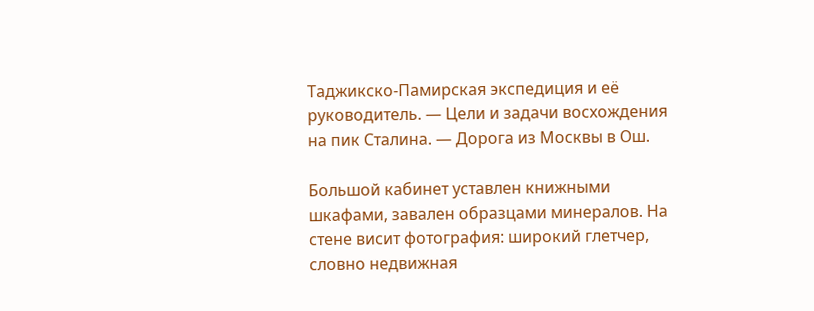Таджикско-Памирская экспедиция и её руководитель. — Цели и задачи восхождения на пик Сталина. — Дорога из Москвы в Ош.

Большой кабинет уставлен книжными шкафами, завален образцами минералов. На стене висит фотография: широкий глетчер, словно недвижная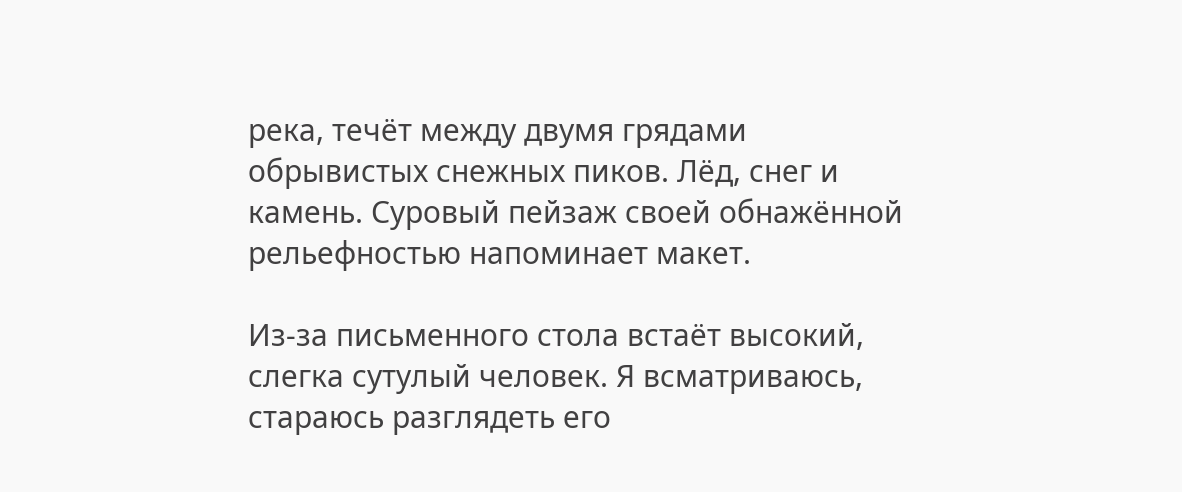река, течёт между двумя грядами обрывистых снежных пиков. Лёд, снег и камень. Суровый пейзаж своей обнажённой рельефностью напоминает макет.

Из-за письменного стола встаёт высокий, слегка сутулый человек. Я всматриваюсь, стараюсь разглядеть его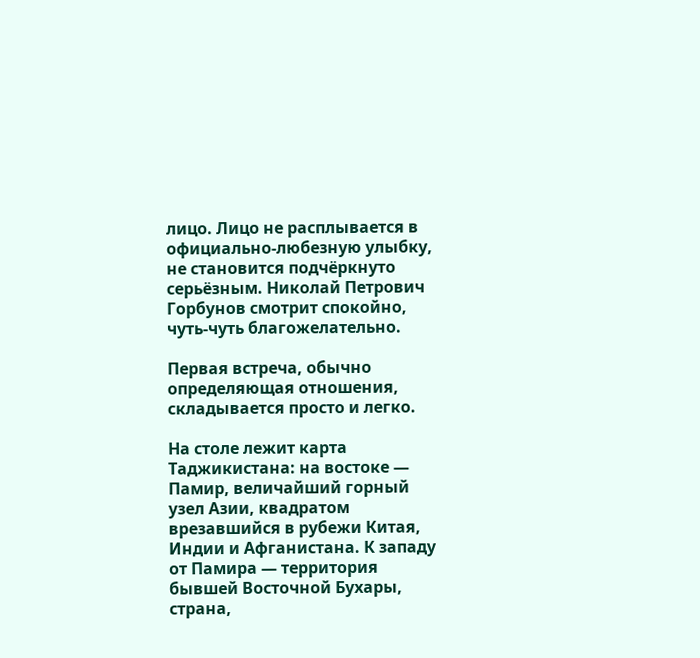лицо. Лицо не расплывается в официально-любезную улыбку, не становится подчёркнуто серьёзным. Николай Петрович Горбунов смотрит спокойно, чуть-чуть благожелательно.

Первая встреча, обычно определяющая отношения, складывается просто и легко.

На столе лежит карта Таджикистана: на востоке — Памир, величайший горный узел Азии, квадратом врезавшийся в рубежи Китая, Индии и Афганистана. К западу от Памира — территория бывшей Восточной Бухары, страна,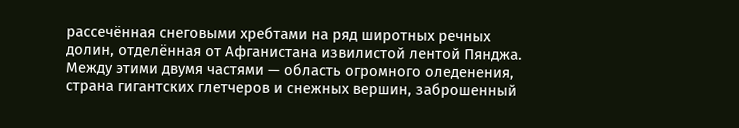рассечённая снеговыми хребтами на ряд широтных речных долин, отделённая от Афганистана извилистой лентой Пянджа. Между этими двумя частями — область огромного оледенения, страна гигантских глетчеров и снежных вершин, заброшенный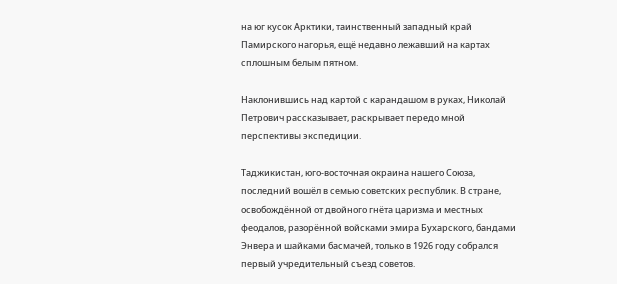на юг кусок Арктики, таинственный западный край Памирского нагорья, ещё недавно лежавший на картах сплошным белым пятном.

Наклонившись над картой с карандашом в руках, Николай Петрович рассказывает, раскрывает передо мной перспективы экспедиции.

Таджикистан, юго-восточная окраина нашего Союза, последний вошёл в семью советских республик. В стране, освобождённой от двойного гнёта царизма и местных феодалов, разорённой войсками эмира Бухарского, бандами Энвера и шайками басмачей, только в 1926 году собрался первый учредительный съезд советов.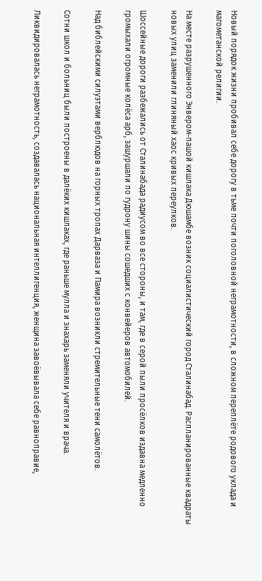Новый порядок жизни пробивал себе дорогу в тьме почти поголовной неграмотности, в сложном переплёте родового уклада и магометанской религии.

На месте разрушенного Энвером-пашой кишлака Дюшамбе возник социалистический город Сталинабад. Распланированные квадраты новых улиц заменили глиняный хаос кривых переулков.

Шоссейные дороги разбежались от Сталинабада радиусом во все стороны, и там, где в серой пыли просёлков издавна медленно громыхали огромные колёса арб, зашуршали по гудрону шины сошедших с конвейеров автомобилей.

Над библейскими силуэтами верблюдов на горных тропах Дарваза и Памира возникли стремительные тени самолётов.

Сотни школ и больниц были построены в далёких кишлаках, где раньше мулла и знахарь заменяли учителя и врача.

Ликвидировалась неграмотность, создавалась национальная интеллигенция, женщина завоёвывала себе равноправие,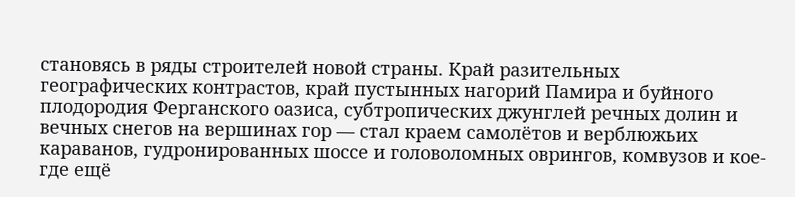становясь в ряды строителей новой страны. Край разительных географических контрастов, край пустынных нагорий Памира и буйного плодородия Ферганского оазиса, субтропических джунглей речных долин и вечных снегов на вершинах гор — стал краем самолётов и верблюжьих караванов, гудронированных шоссе и головоломных оврингов, комвузов и кое-где ещё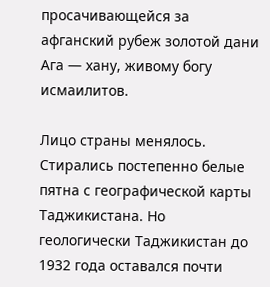просачивающейся за афганский рубеж золотой дани Ага — хану, живому богу исмаилитов.

Лицо страны менялось. Стирались постепенно белые пятна с географической карты Таджикистана. Но геологически Таджикистан до 1932 года оставался почти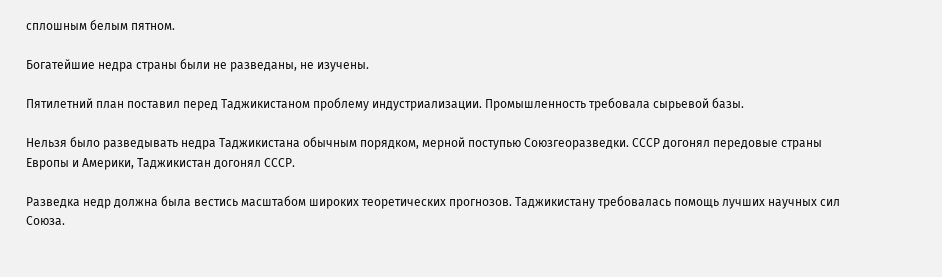сплошным белым пятном.

Богатейшие недра страны были не разведаны, не изучены.

Пятилетний план поставил перед Таджикистаном проблему индустриализации. Промышленность требовала сырьевой базы.

Нельзя было разведывать недра Таджикистана обычным порядком, мерной поступью Союзгеоразведки. СССР догонял передовые страны Европы и Америки, Таджикистан догонял СССР.

Разведка недр должна была вестись масштабом широких теоретических прогнозов. Таджикистану требовалась помощь лучших научных сил Союза.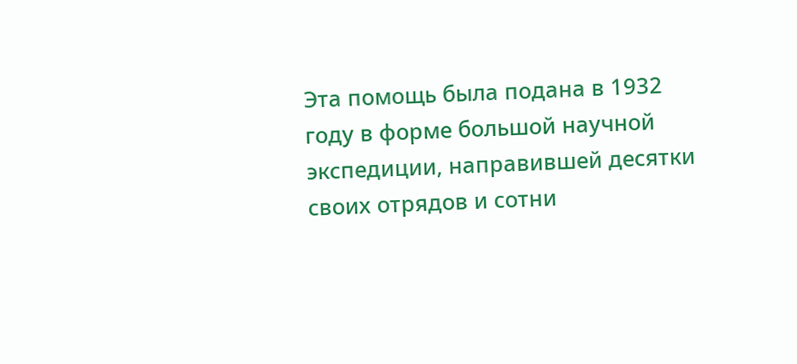Эта помощь была подана в 1932 году в форме большой научной экспедиции, направившей десятки своих отрядов и сотни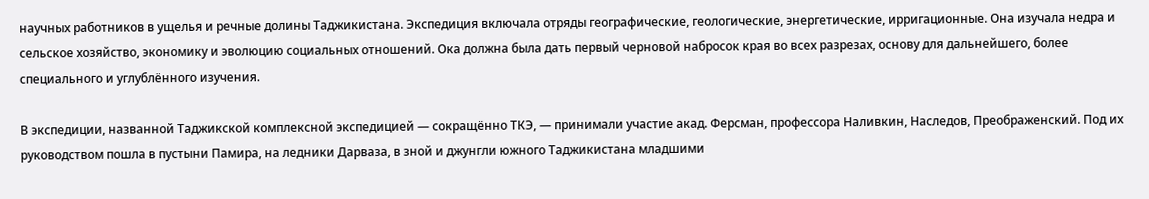научных работников в ущелья и речные долины Таджикистана. Экспедиция включала отряды географические, геологические, энергетические, ирригационные. Она изучала недра и сельское хозяйство, экономику и эволюцию социальных отношений. Ока должна была дать первый черновой набросок края во всех разрезах, основу для дальнейшего, более специального и углублённого изучения.

В экспедиции, названной Таджикской комплексной экспедицией — сокращённо ТКЭ, — принимали участие акад. Ферсман, профессора Наливкин, Наследов, Преображенский. Под их руководством пошла в пустыни Памира, на ледники Дарваза, в зной и джунгли южного Таджикистана младшими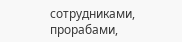сотрудниками, прорабами,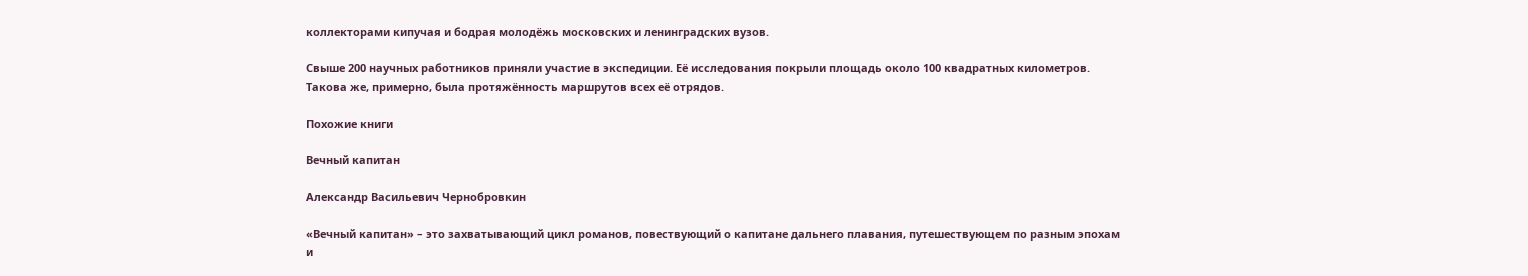коллекторами кипучая и бодрая молодёжь московских и ленинградских вузов.

Свыше 200 научных работников приняли участие в экспедиции. Её исследования покрыли площадь около 100 квадратных километров. Такова же, примерно, была протяжённость маршрутов всех её отрядов.

Похожие книги

Вечный капитан

Александр Васильевич Чернобровкин

«Вечный капитан» – это захватывающий цикл романов, повествующий о капитане дальнего плавания, путешествующем по разным эпохам и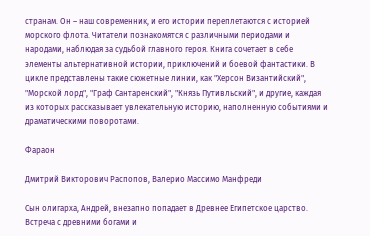странам. Он – наш современник, и его истории переплетаются с историей морского флота. Читатели познакомятся с различными периодами и народами, наблюдая за судьбой главного героя. Книга сочетает в себе элементы альтернативной истории, приключений и боевой фантастики. В цикле представлены такие сюжетные линии, как "Херсон Византийский", "Морской лорд", "Граф Сантаренский", "Князь Путивльский", и другие, каждая из которых рассказывает увлекательную историю, наполненную событиями и драматическими поворотами.

Фараон

Дмитрий Викторович Распопов, Валерио Массимо Манфреди

Сын олигарха, Андрей, внезапно попадает в Древнее Египетское царство. Встреча с древними богами и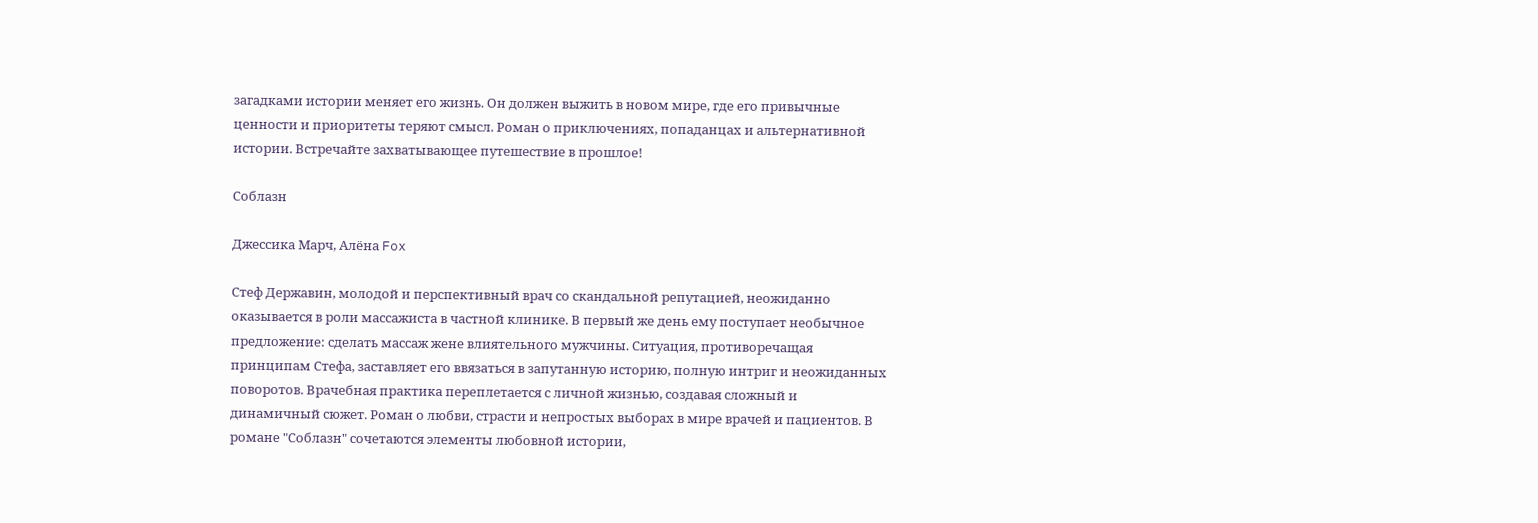загадками истории меняет его жизнь. Он должен выжить в новом мире, где его привычные ценности и приоритеты теряют смысл. Роман о приключениях, попаданцах и альтернативной истории. Встречайте захватывающее путешествие в прошлое!

Соблазн

Джессика Марч, Алёна Fox

Стеф Державин, молодой и перспективный врач со скандальной репутацией, неожиданно оказывается в роли массажиста в частной клинике. В первый же день ему поступает необычное предложение: сделать массаж жене влиятельного мужчины. Ситуация, противоречащая принципам Стефа, заставляет его ввязаться в запутанную историю, полную интриг и неожиданных поворотов. Врачебная практика переплетается с личной жизнью, создавая сложный и динамичный сюжет. Роман о любви, страсти и непростых выборах в мире врачей и пациентов. В романе "Соблазн" сочетаются элементы любовной истории,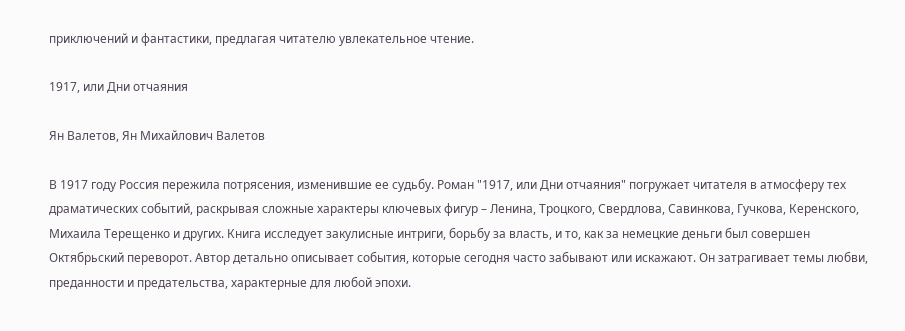приключений и фантастики, предлагая читателю увлекательное чтение.

1917, или Дни отчаяния

Ян Валетов, Ян Михайлович Валетов

В 1917 году Россия пережила потрясения, изменившие ее судьбу. Роман "1917, или Дни отчаяния" погружает читателя в атмосферу тех драматических событий, раскрывая сложные характеры ключевых фигур – Ленина, Троцкого, Свердлова, Савинкова, Гучкова, Керенского, Михаила Терещенко и других. Книга исследует закулисные интриги, борьбу за власть, и то, как за немецкие деньги был совершен Октябрьский переворот. Автор детально описывает события, которые сегодня часто забывают или искажают. Он затрагивает темы любви, преданности и предательства, характерные для любой эпохи.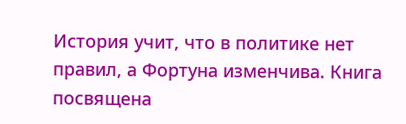История учит, что в политике нет правил, а Фортуна изменчива. Книга посвящена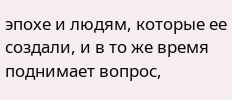эпохе и людям, которые ее создали, и в то же время поднимает вопрос,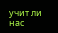учит ли нас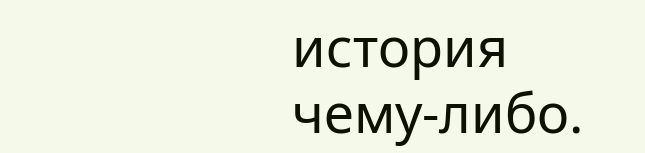история чему-либо.